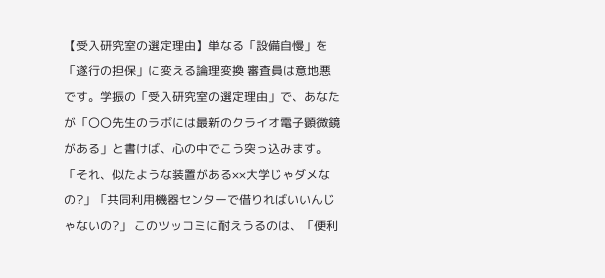【受入研究室の選定理由】単なる「設備自慢」を「遂行の担保」に変える論理変換 審査員は意地悪です。学振の「受入研究室の選定理由」で、あなたが「〇〇先生のラボには最新のクライオ電子顕微鏡がある」と書けば、心の中でこう突っ込みます。「それ、似たような装置がある××大学じゃダメなの?」「共同利用機器センターで借りればいいんじゃないの?」 このツッコミに耐えうるのは、「便利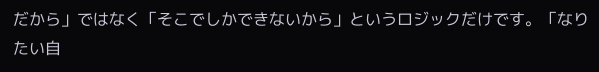だから」ではなく「そこでしかできないから」というロジックだけです。「なりたい自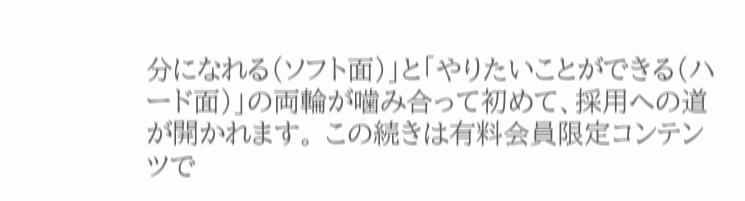分になれる(ソフト面)」と「やりたいことができる(ハード面)」の両輪が噛み合って初めて、採用への道が開かれます。 この続きは有料会員限定コンテンツで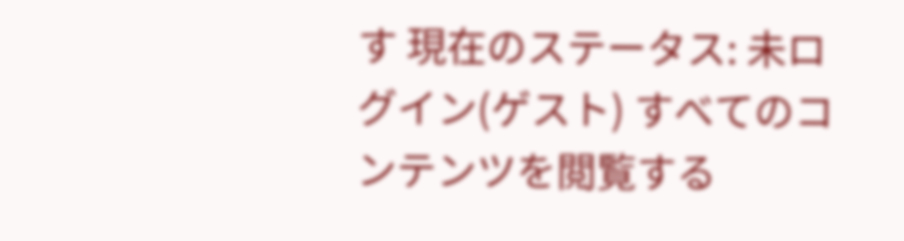す 現在のステータス: 未ログイン(ゲスト) すべてのコンテンツを閲覧する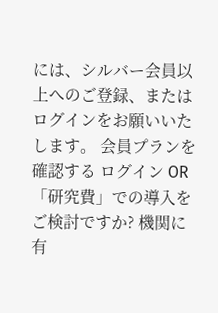には、シルバー会員以上へのご登録、またはログインをお願いいたします。 会員プランを確認する ログイン OR 「研究費」での導入をご検討ですか? 機関に有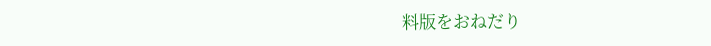料版をおねだり